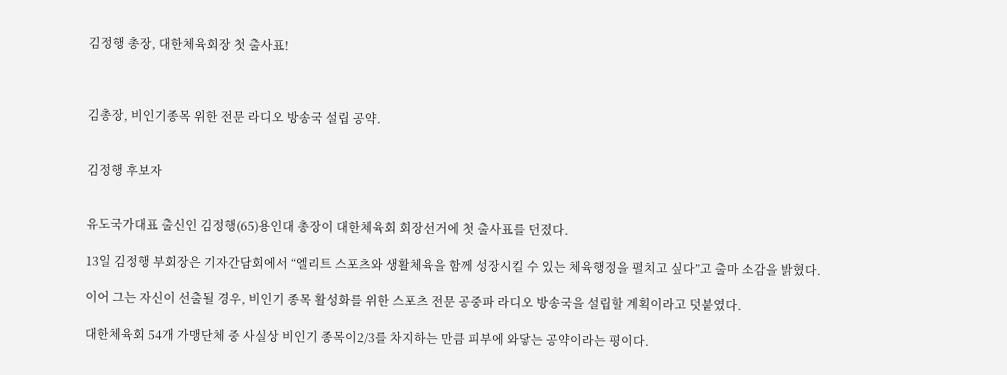김정행 총장, 대한체육회장 첫 출사표!



김총장, 비인기종목 위한 전문 라디오 방송국 설립 공약.


김정행 후보자


유도국가대표 출신인 김정행(65)용인대 총장이 대한체육회 회장선거에 첫 출사표를 던졌다.

13일 김정행 부회장은 기자간담회에서 “엘리트 스포츠와 생활체육을 함께 성장시킬 수 있는 체육행정을 펼치고 싶다”고 출마 소감을 밝혔다.

이어 그는 자신이 선출될 경우, 비인기 종목 활성화를 위한 스포츠 전문 공중파 라디오 방송국을 설립할 계획이라고 덧붙였다.

대한체육회 54개 가맹단체 중 사실상 비인기 종목이2/3를 차지하는 만큼 피부에 와닿는 공약이라는 평이다.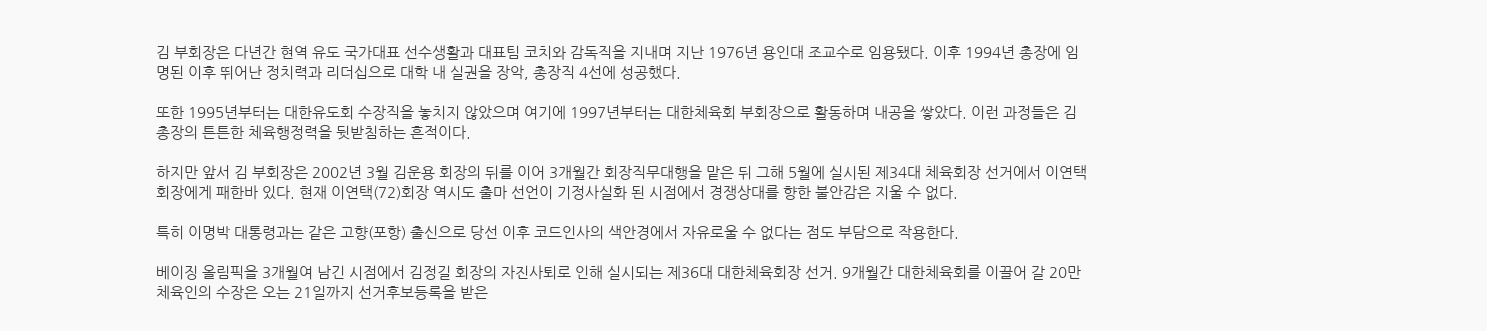김 부회장은 다년간 현역 유도 국가대표 선수생활과 대표팀 코치와 감독직을 지내며 지난 1976년 용인대 조교수로 임용됐다. 이후 1994년 총장에 임명된 이후 뛰어난 정치력과 리더십으로 대학 내 실권을 장악, 총장직 4선에 성공했다.

또한 1995년부터는 대한유도회 수장직을 놓치지 않았으며 여기에 1997년부터는 대한체육회 부회장으로 활동하며 내공을 쌓았다. 이런 과정들은 김 총장의 튼튼한 체육행정력을 뒷받침하는 흔적이다.

하지만 앞서 김 부회장은 2002년 3월 김운용 회장의 뒤를 이어 3개월간 회장직무대행을 맡은 뒤 그해 5월에 실시된 제34대 체육회장 선거에서 이연택 회장에게 패한바 있다. 현재 이연택(72)회장 역시도 출마 선언이 기정사실화 된 시점에서 경쟁상대를 향한 불안감은 지울 수 없다.

특히 이명박 대통령과는 같은 고향(포항) 출신으로 당선 이후 코드인사의 색안경에서 자유로울 수 없다는 점도 부담으로 작용한다.

베이징 올림픽을 3개월여 남긴 시점에서 김정길 회장의 자진사퇴로 인해 실시되는 제36대 대한체육회장 선거. 9개월간 대한체육회를 이끌어 갈 20만 체육인의 수장은 오는 21일까지 선거후보등록을 받은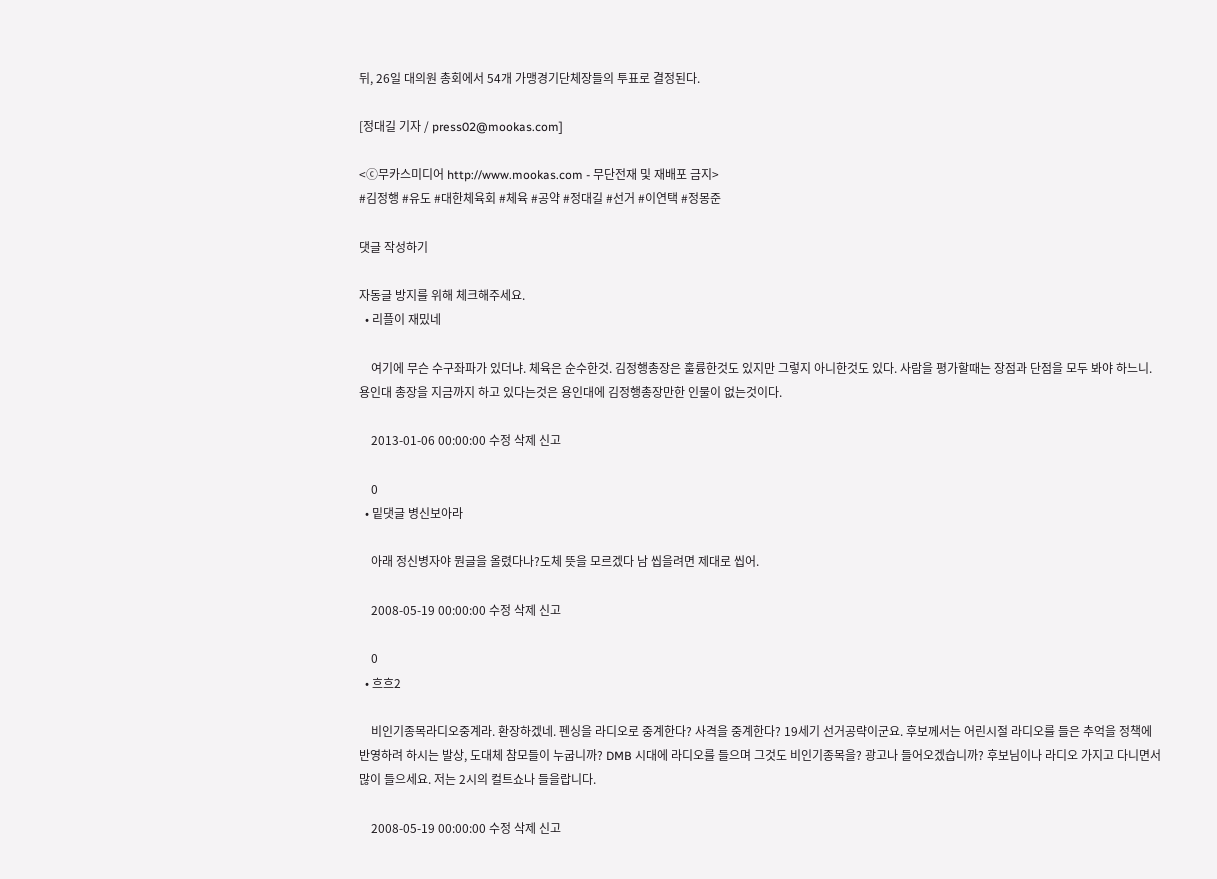뒤, 26일 대의원 총회에서 54개 가맹경기단체장들의 투표로 결정된다.

[정대길 기자 / press02@mookas.com]

<ⓒ무카스미디어 http://www.mookas.com - 무단전재 및 재배포 금지>
#김정행 #유도 #대한체육회 #체육 #공약 #정대길 #선거 #이연택 #정몽준

댓글 작성하기

자동글 방지를 위해 체크해주세요.
  • 리플이 재밌네

    여기에 무슨 수구좌파가 있더냐. 체육은 순수한것. 김정행총장은 훌륭한것도 있지만 그렇지 아니한것도 있다. 사람을 평가할때는 장점과 단점을 모두 봐야 하느니. 용인대 총장을 지금까지 하고 있다는것은 용인대에 김정행총장만한 인물이 없는것이다.

    2013-01-06 00:00:00 수정 삭제 신고

    0
  • 밑댓글 병신보아라

    아래 정신병자야 뭔글을 올렸다나?도체 뜻을 모르겠다 남 씹을려면 제대로 씹어.

    2008-05-19 00:00:00 수정 삭제 신고

    0
  • 흐흐2

    비인기종목라디오중계라. 환장하겠네. 펜싱을 라디오로 중계한다? 사격을 중계한다? 19세기 선거공략이군요. 후보께서는 어린시절 라디오를 들은 추억을 정책에 반영하려 하시는 발상, 도대체 참모들이 누굽니까? DMB 시대에 라디오를 들으며 그것도 비인기종목을? 광고나 들어오겠습니까? 후보님이나 라디오 가지고 다니면서 많이 들으세요. 저는 2시의 컬트쇼나 들을랍니다.

    2008-05-19 00:00:00 수정 삭제 신고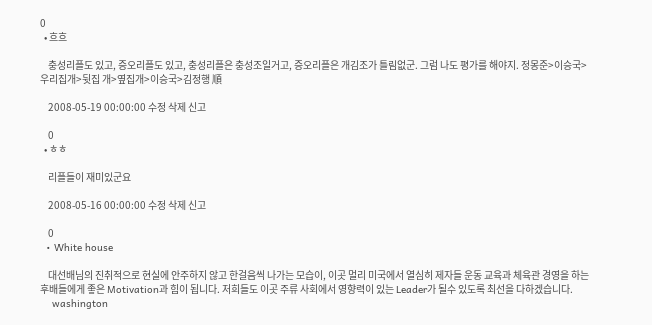0
  • 흐흐

    충성리플도 있고, 증오리플도 있고, 충성리플은 충성조일거고, 증오리플은 개김조가 틀림없군. 그럼 나도 평가를 해야지. 정몽준>이승국>우리집개>뒷집 개>옆집개>이승국>김정행 順

    2008-05-19 00:00:00 수정 삭제 신고

    0
  • ㅎㅎ

    리플들이 재미있군요

    2008-05-16 00:00:00 수정 삭제 신고

    0
  • White house

    대선배님의 진취적으로 현실에 안주하지 않고 한걸음씩 나가는 모습이, 이곳 멀리 미국에서 열심히 제자들 운동 교육과 체육관 경영을 하는 후배들에게 좋은 Motivation과 힘이 됩니다. 저희들도 이곳 주류 사회에서 영향력이 있는 Leader가 될수 있도록 최선을 다하겠습니다.
    washington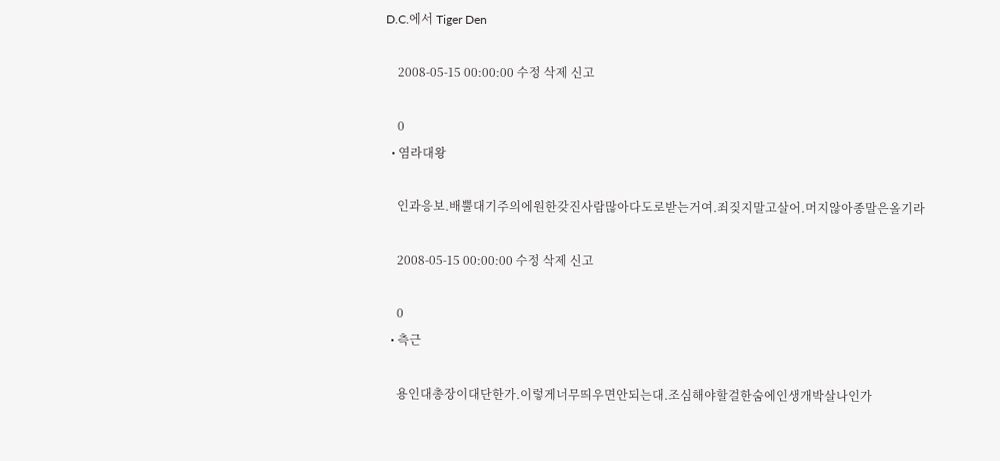D.C.에서 Tiger Den

    2008-05-15 00:00:00 수정 삭제 신고

    0
  • 염라대왕

    인과응보.배뿔대기주의에원한갖진사람많아다도로받는거여.죄짖지말고살어.머지않아종말은올기라

    2008-05-15 00:00:00 수정 삭제 신고

    0
  • 측근

    용인대총장이대단한가.이렇게너무띄우면안되는대.조심해야할걸한숨에인생개박살나인가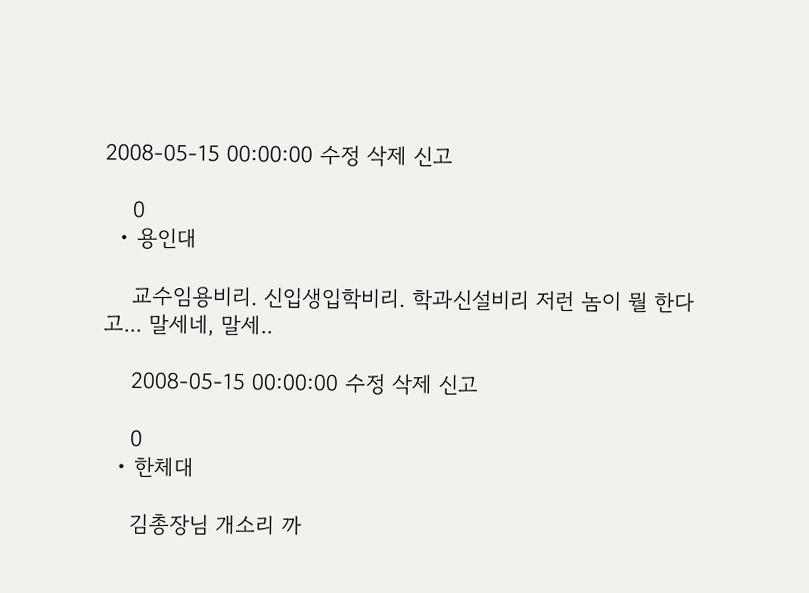2008-05-15 00:00:00 수정 삭제 신고

    0
  • 용인대

    교수임용비리. 신입생입학비리. 학과신설비리 저런 놈이 뭘 한다고... 말세네, 말세..

    2008-05-15 00:00:00 수정 삭제 신고

    0
  • 한체대

    김총장님 개소리 까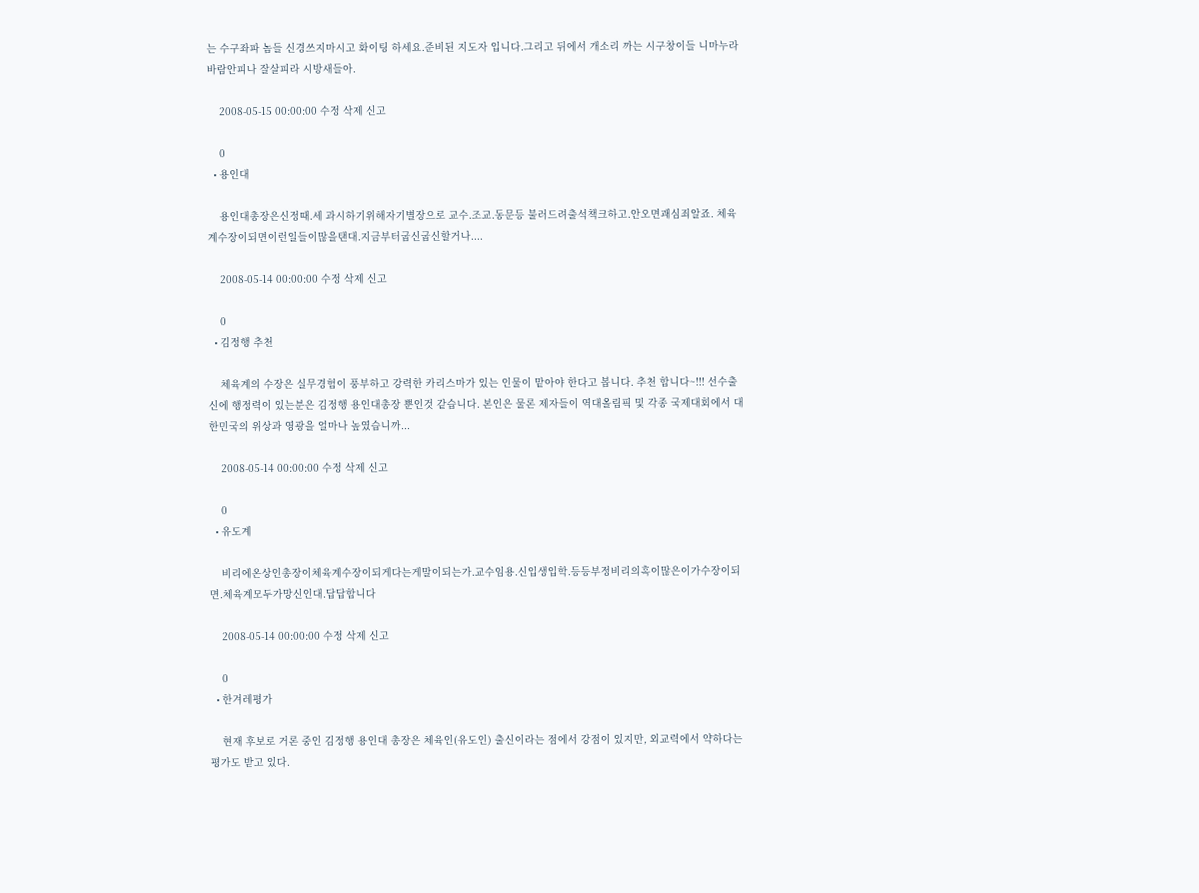는 수구좌파 놈들 신경쓰지마시고 화이팅 하세요.준비된 지도자 입니다.그리고 뒤에서 개소리 까는 시구창이들 니마누라 바람안피나 잘살피라 시방새들아.

    2008-05-15 00:00:00 수정 삭제 신고

    0
  • 용인대

    용인대총장은신정때.세 과시하기위해자기별장으로 교수.조교.동문등 불러드려출석책크하고.안오면괘심죄알죠. 체육계수장이되면이런일들이많을탠대.지금부터굽신굽신할거나....

    2008-05-14 00:00:00 수정 삭제 신고

    0
  • 김정행 추천

    체육계의 수장은 실무경험이 풍부하고 강력한 카리스마가 있는 인물이 맡아야 한다고 봅니다. 추천 합니다~!!! 선수출신에 행정력이 있는분은 김정행 용인대총장 뿐인것 같습니다. 본인은 물론 제자들이 역대올림픽 및 각종 국제대회에서 대한민국의 위상과 영광을 얼마나 높였습니까...

    2008-05-14 00:00:00 수정 삭제 신고

    0
  • 유도계

    비리에온상인총장이체육계수장이되게다는게말이되는가.교수임용.신입생입학.등등부정비리의혹이많은이가수장이되면.체육계모두가망신인대.답답합니다

    2008-05-14 00:00:00 수정 삭제 신고

    0
  • 한겨레평가

    현재 후보로 거론 중인 김정행 용인대 총장은 체육인(유도인) 출신이라는 점에서 강점이 있지만, 외교력에서 약하다는 평가도 받고 있다.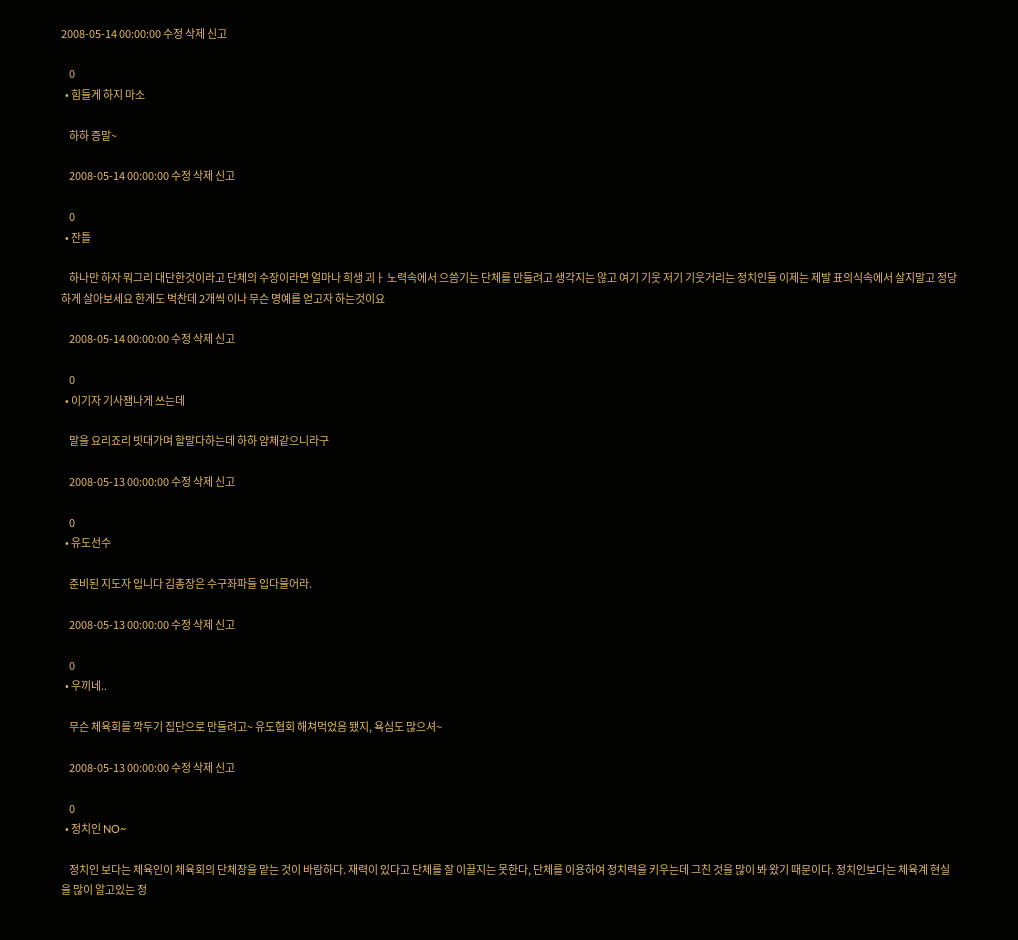2008-05-14 00:00:00 수정 삭제 신고

    0
  • 힘들게 하지 마소

    하하 증말~

    2008-05-14 00:00:00 수정 삭제 신고

    0
  • 잔틀

    하나만 하자 뭐그리 대단한것이라고 단체의 수장이라면 얼마나 희생 괴ㅏ 노력속에서 으씀기는 단체를 만들려고 생각지는 않고 여기 기웃 저기 기웃거리는 정치인들 이제는 제발 표의식속에서 살지말고 정당하게 살아보세요 한게도 벅찬데 2개씩 이나 무슨 명예를 얻고자 하는것이요

    2008-05-14 00:00:00 수정 삭제 신고

    0
  • 이기자 기사잼나게 쓰는데

    말을 요리죠리 빗대가며 할말다하는데 하하 얌체같으니라구

    2008-05-13 00:00:00 수정 삭제 신고

    0
  • 유도선수

    준비된 지도자 입니다 김총장은 수구좌파들 입다물어라.

    2008-05-13 00:00:00 수정 삭제 신고

    0
  • 우끼네..

    무슨 체육회를 깍두기 집단으로 만들려고~ 유도협회 해쳐먹었음 됐지, 욕심도 많으셔~

    2008-05-13 00:00:00 수정 삭제 신고

    0
  • 정치인 NO~

    정치인 보다는 체육인이 체육회의 단체장을 맡는 것이 바람하다. 재력이 있다고 단체를 잘 이끌지는 못한다, 단체를 이용하여 정치력을 키우는데 그친 것을 많이 봐 왔기 때문이다. 정치인보다는 체육계 현실을 많이 알고있는 정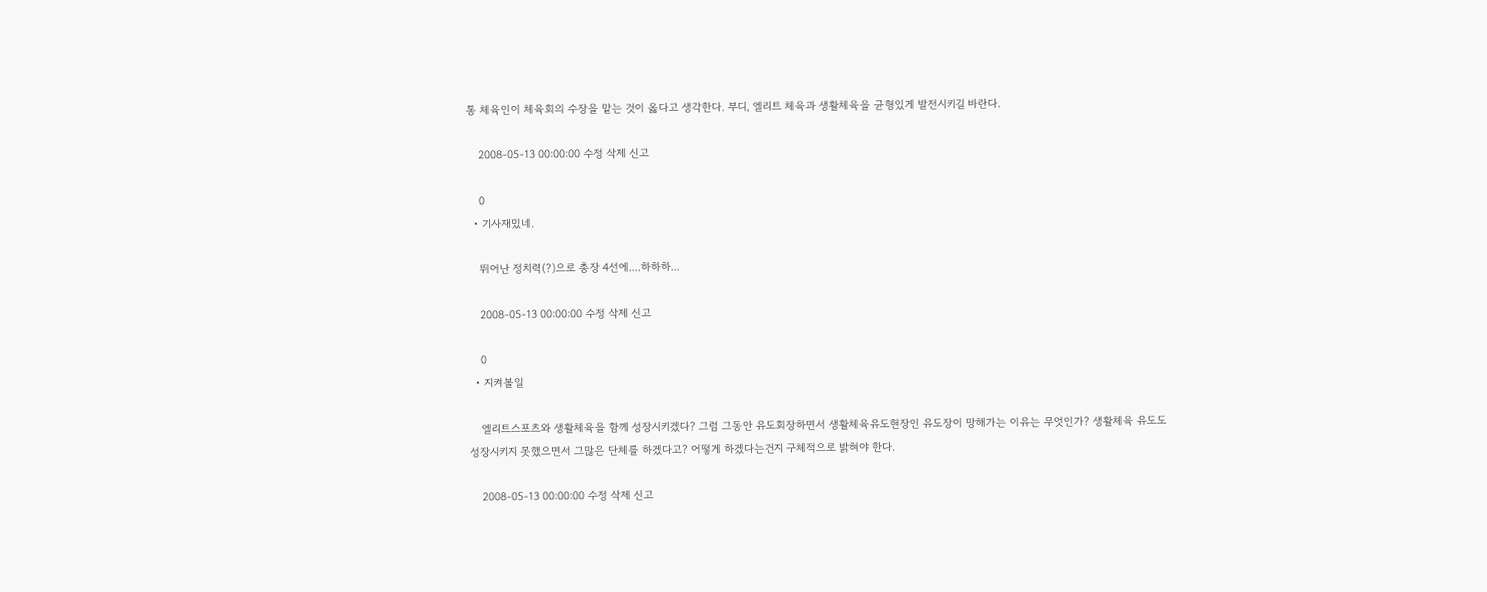통 체육인이 체육회의 수장을 맡는 것이 옳다고 생각한다. 부디, 엘리트 체육과 생활체육을 균형있게 발전시키길 바란다.

    2008-05-13 00:00:00 수정 삭제 신고

    0
  • 기사재밌네.

    뛰어난 정치력(?)으로 총장 4선에....하하하...

    2008-05-13 00:00:00 수정 삭제 신고

    0
  • 지켜볼일

    엘리트스포츠와 생활체육을 함께 성장시키겠다? 그럼 그동안 유도회장하면서 생활체육유도현장인 유도장이 망해가는 이유는 무엇인가? 생활체육 유도도 성장시키지 못했으면서 그많은 단체를 하겠다고? 어떻게 하겠다는건지 구체적으로 밝혀야 한다.

    2008-05-13 00:00:00 수정 삭제 신고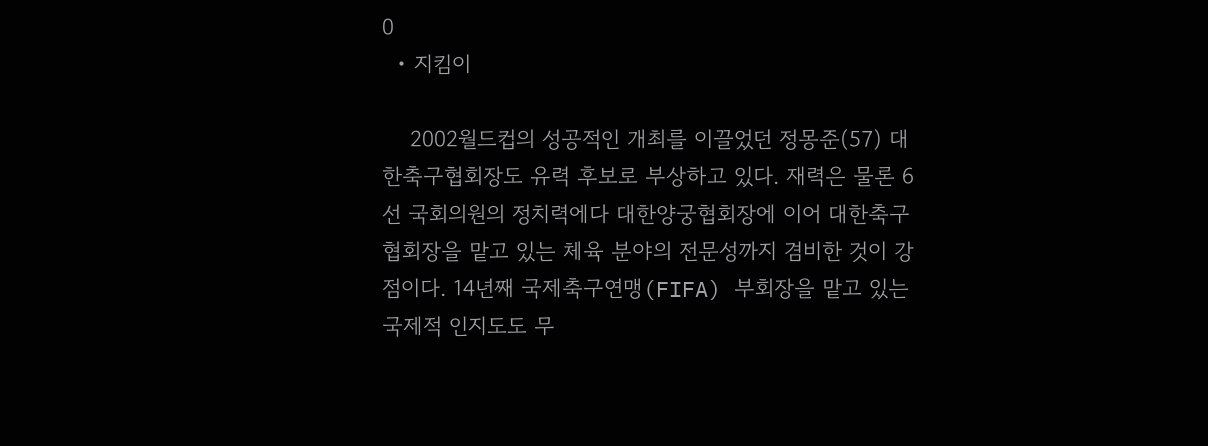0
  • 지킴이

    2002월드컵의 성공적인 개최를 이끌었던 정몽준(57) 대한축구협회장도 유력 후보로 부상하고 있다. 재력은 물론 6선 국회의원의 정치력에다 대한양궁협회장에 이어 대한축구협회장을 맡고 있는 체육 분야의 전문성까지 겸비한 것이 강점이다. 14년째 국제축구연맹(FIFA) 부회장을 맡고 있는 국제적 인지도도 무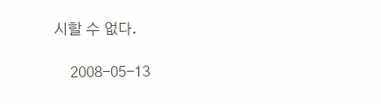시할 수 없다.

    2008-05-13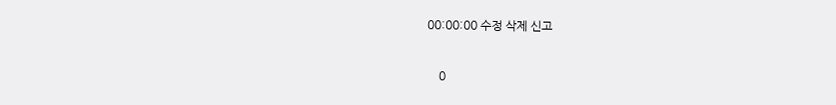00:00:00 수정 삭제 신고

    0